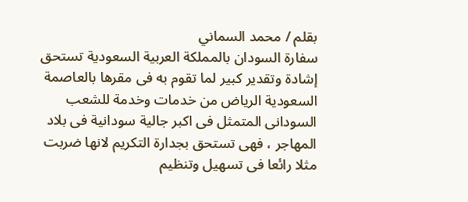بقلم / محمد السماني
سفارة السودان بالمملكة العربية السعودية تستحق إشادة وتقدير كبير لما تقوم به فى مقرها بالعاصمة السعودية الرياض من خدمات وخدمة للشعب السودانى المتمثل فى اكبر جالية سودانية فى بلاد المهاجر ، فهى تستحق بجدارة التكريم لانها ضربت مثلا رائعا فى تسهيل وتنظيم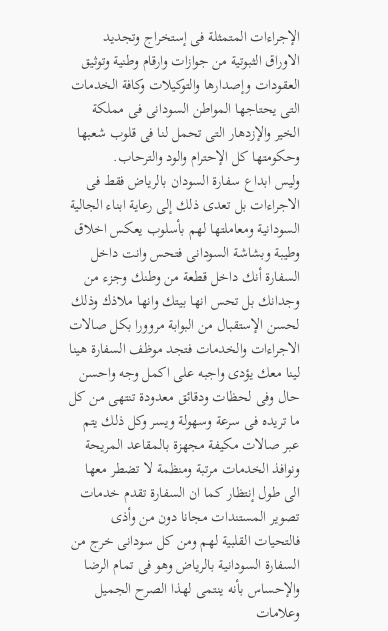الإجراءات المتمثلة فى إستخراج وتجديد الاوراق الثبوتية من جوازات وارقام وطنية وتوثيق العقودات وإصدارها والتوكيلات وكافة الخدمات التى يحتاجها المواطن السودانى فى مملكة الخير والإزدهار التى تحمل لنا فى قلوب شعبها وحكومتها كل الإحترام والود والترحاب.
وليس ابداع سفارة السودان بالرياض فقط فى الاجراءات بل تعدى ذلك إلى رعاية ابناء الجالية السودانية ومعاملتها لهم بأسلوب يعكس اخلاق وطيبة وبشاشة السودانى فتحس وانت داخل السفارة أنك داخل قطعة من وطنك وجزء من وجدانك بل تحس انها بيتك وانها ملاذك وذلك لحسن الإستقبال من البوابة مروورا بكل صالات الاجراءات والخدمات فتجد موظف السفارة هينا لينا معك يؤدى واجبه على اكمل وجه واحسن حال وفى لحظات ودقائق معدودة تنتهى من كل ما تريده فى سرعة وسهولة ويسر وكل ذلك يتم عبر صالات مكيفة مجهزة بالمقاعد المريحة ونوافذ الخدمات مرتبة ومنظمة لا تضطر معها الى طول إنتظار كما ان السفارة تقدم خدمات تصوير المستندات مجانا دون من وأذى فالتحيات القلبية لهم ومن كل سودانى خرج من السفارة السودانية بالرياض وهو فى تمام الرضا والإحساس بأنه ينتمى لهذا الصرح الجميل وعلامات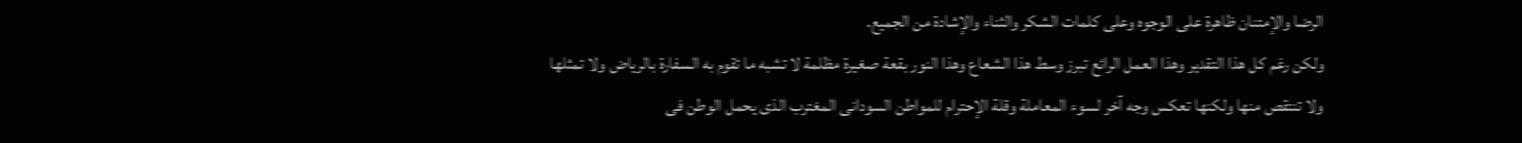الرضا والإمتنان ظاهرة على الوجوه وعلى كلمات الشكر والثناء والإشادة من الجميع.
ولكن رغم كل هذا التقدير وهذا العمل الرائع تبرز وسط هذا الشعاع وهذا النور بقعة صغيرة مظلمة لا تشبه ما تقوم به السفارة بالرياض ولا تمثلها ولا تنتقص منها ولكنها تعكس وجه آخر لسوء المعاملة وقلة الإحترام للمواطن السودانى المغترب الذى يحمل الوطن فى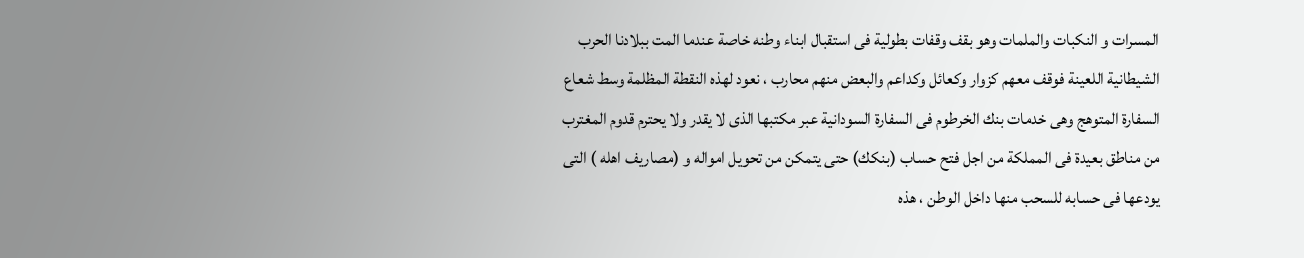المسرات و النكبات والملمات وهو بقف وقفات بطولية فى استقبال ابناء وطنه خاصة عندما المت ببلادنا الحرب الشيطانية اللعينة فوقف معهم كزوار وكعائل وكداعم والبعض منهم محارب ، نعود لهذه النقطة المظلمة وسط شعاع السفارة المتوهج وهى خدمات بنك الخرطوم فى السفارة السودانية عبر مكتبها الذى لا يقدر ولا يحترم قدوم المغترب من مناطق بعيدة فى المملكة من اجل فتح حساب (بنكك) حتى يتمكن من تحويل امواله و (مصاريف اهله ) التى يودعها فى حسابه للسحب منها داخل الوطن ، هذه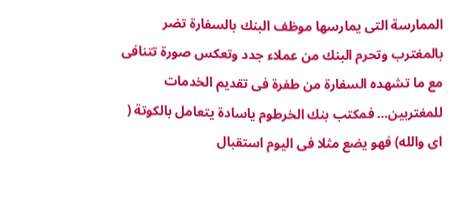الممارسة التى يمارسها موظف البنك بالسفارة تضر بالمغترب وتحرم البنك من عملاء جدد وتعكس صورة تتنافى مع ما تشهده السفارة من طفرة فى تقديم الخدمات للمغتربين… فمكتب بنك الخرطوم ياسادة يتعامل بالكوتة ( اى والله) فهو يضع مثلا فى اليوم استقبال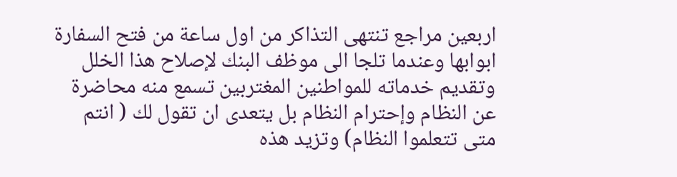اربعين مراجع تنتهى التذاكر من اول ساعة من فتح السفارة ابوابها وعندما تلجا الى موظف البنك لإصلاح هذا الخلل وتقديم خدماته للمواطنين المغتربين تسمع منه محاضرة عن النظام وإحترام النظام بل يتعدى ان تقول لك ( انتم متى تتعلموا النظام) وتزيد هذه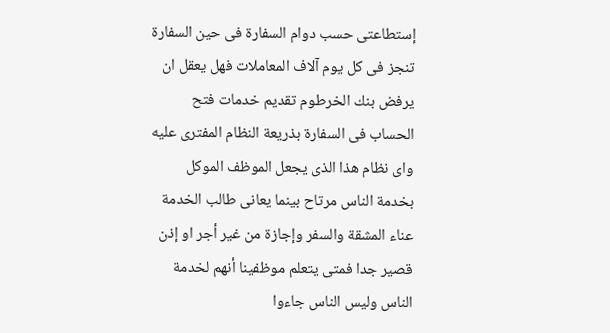إستطاعتى حسب دوام السفارة فى حين السفارة تنجز فى كل يوم آلاف المعاملات فهل يعقل ان يرفض بنك الخرطوم تقديم خدمات فتح الحساب فى السفارة بذريعة النظام المفترى عليه واى نظام هذا الذى يجعل الموظف الموكل بخدمة الناس مرتاح بينما يعانى طالب الخدمة عناء المشقة والسفر وإجازة من غير أجر او إذن قصير جدا فمتى يتعلم موظفينا أنهم لخدمة الناس وليس الناس جاءوا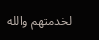لخدمتهم والله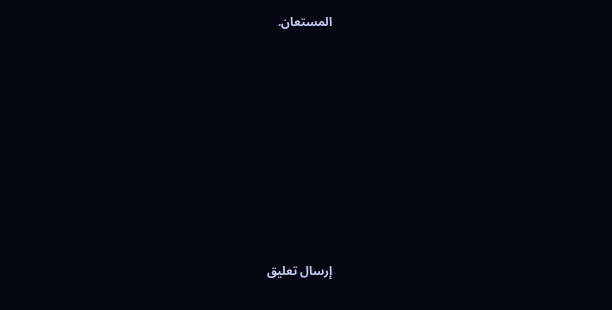المستعان.











إرسال تعليق